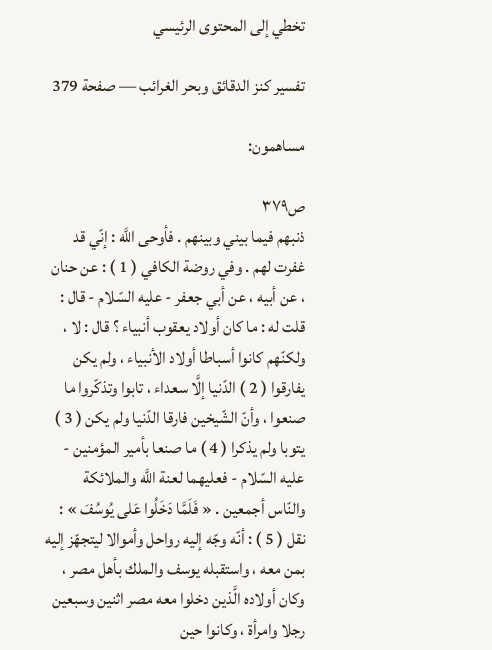تخطي إلى المحتوى الرئيسي

تفسير كنز الدقائق وبحر الغرائب — صفحة 379

مساهمون:

ص٣٧٩
ذنبهم فيما بيني وبينهم . فأوحى اللَّه : إنّي قد غفرت لهم . وفي روضة الكافي ( 1 ) : عن حنان ، عن أبيه ، عن أبي جعفر - عليه السّلام - قال : قلت له : ما كان أولاد يعقوب أنبياء ؟ قال : لا ، ولكنّهم كانوا أسباطا أولاد الأنبياء ، ولم يكن يفارقوا ( 2 ) الدّنيا إلَّا سعداء ، تابوا وتذكّروا ما صنعوا ، وأنّ الشّيخين فارقا الدّنيا ولم يكن ( 3 ) يتوبا ولم يذكرا ( 4 ) ما صنعا بأمير المؤمنين - عليه السّلام - فعليهما لعنة اللَّه والملائكة والنّاس أجمعين . « فَلَمَّا دَخَلُوا عَلى يُوسُفَ » : نقل ( 5 ) : أنّه وجّه إليه رواحل وأموالا ليتجهّز إليه بمن معه ، واستقبله يوسف والملك بأهل مصر ، وكان أولاده الَّذين دخلوا معه مصر اثنين وسبعين رجلا وامرأة ، وكانوا حين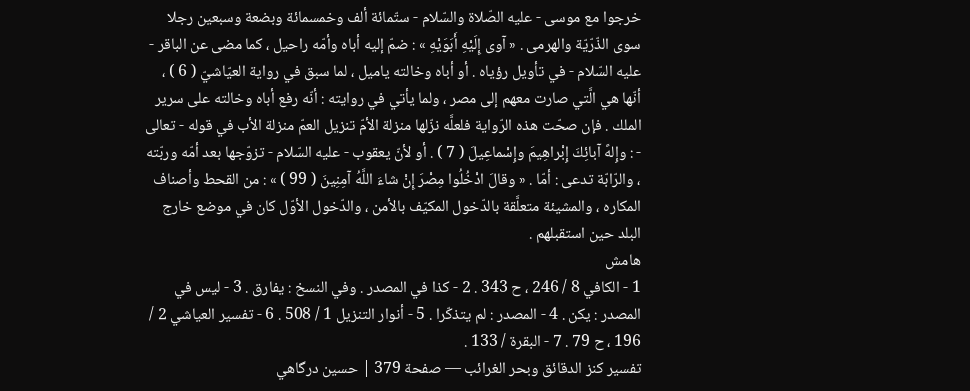خرجوا مع موسى - عليه الصّلاة والسّلام - ستّمائة ألف وخمسمائة وبضعة وسبعين رجلا سوى الذّرّيّة والهرمى . « آوى إِلَيْهِ أَبَوَيْهِ » : ضمّ إليه أباه وأمّه راحيل ، كما مضى عن الباقر - عليه السّلام - في تأويل رؤياه . أو أباه وخالته ياميل ، لما سبق في رواية العيّاشيّ ( 6 ) ، أنّها هي الَّتي صارت معهم إلى مصر ، ولما يأتي في روايته : أنّه رفع أباه وخالته على سرير الملك . فإن صحّت هذه الرّواية فلعلَّه نزّلها منزلة الأمّ تنزيل العمّ منزلة الأب في قوله - تعالى - : وإِلهً آبائِكَ إِبْراهِيمَ وإِسْماعِيلَ ( 7 ) . أو لأنّ يعقوب - عليه السّلام - تزوّجها بعد أمّه وربّته ، والرّابّة تدعى : أمّا . « وقالَ ادْخُلُوا مِصْرَ إِنْ شاءَ اللَّهُ آمِنِينَ ( 99 ) » : من القحط وأصناف المكاره ، والمشيئة متعلَّقة بالدّخول المكيّف بالأمن ، والدّخول الأوّل كان في موضع خارج البلد حين استقبلهم .
هامش
1 - الكافي 8 / 246 ، ح 343 . 2 - كذا في المصدر . وفي النسخ : يفارق . 3 - ليس في المصدر : يكن . 4 - المصدر : لم يتذكّرا . 5 - أنوار التنزيل 1 / 508 . 6 - تفسير العياشي 2 / 196 ، ح 79 . 7 - البقرة / 133 .
تفسير كنز الدقائق وبحر الغرائب — صفحة 379 | حسين درگاهي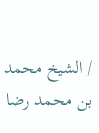/ الشيخ محمد بن محمد رضا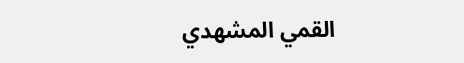القمي المشهدي